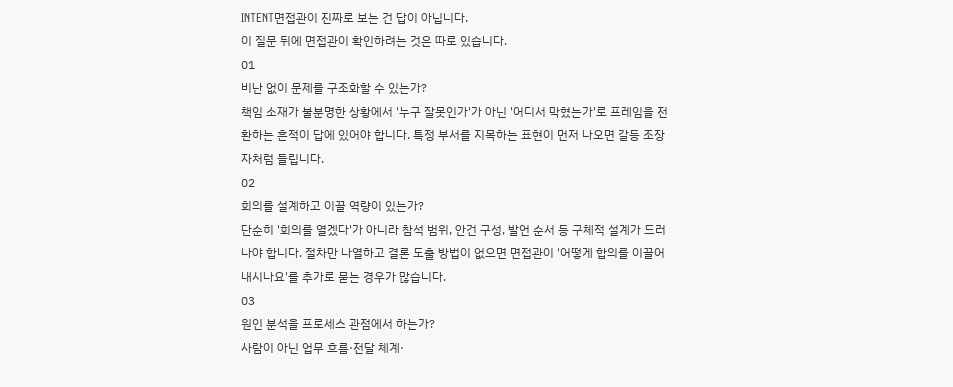INTENT면접관이 진짜로 보는 건 답이 아닙니다.
이 질문 뒤에 면접관이 확인하려는 것은 따로 있습니다.
01
비난 없이 문제를 구조화할 수 있는가?
책임 소재가 불분명한 상황에서 '누구 잘못인가'가 아닌 '어디서 막혔는가'로 프레임을 전환하는 흔적이 답에 있어야 합니다. 특정 부서를 지목하는 표현이 먼저 나오면 갈등 조장자처럼 들립니다.
02
회의를 설계하고 이끌 역량이 있는가?
단순히 '회의를 열겠다'가 아니라 참석 범위, 안건 구성, 발언 순서 등 구체적 설계가 드러나야 합니다. 절차만 나열하고 결론 도출 방법이 없으면 면접관이 '어떻게 합의를 이끌어내시나요'를 추가로 묻는 경우가 많습니다.
03
원인 분석을 프로세스 관점에서 하는가?
사람이 아닌 업무 흐름·전달 체계·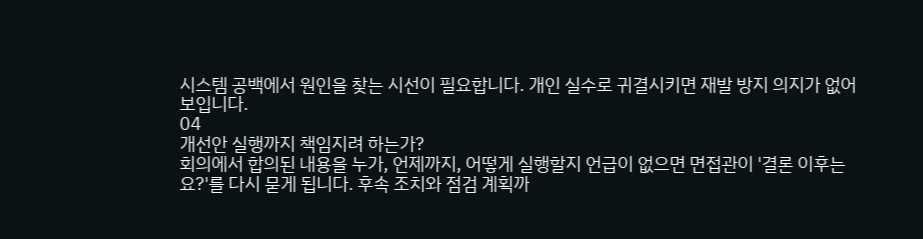시스템 공백에서 원인을 찾는 시선이 필요합니다. 개인 실수로 귀결시키면 재발 방지 의지가 없어 보입니다.
04
개선안 실행까지 책임지려 하는가?
회의에서 합의된 내용을 누가, 언제까지, 어떻게 실행할지 언급이 없으면 면접관이 '결론 이후는요?'를 다시 묻게 됩니다. 후속 조치와 점검 계획까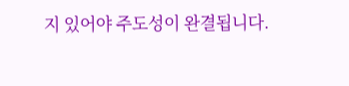지 있어야 주도성이 완결됩니다.